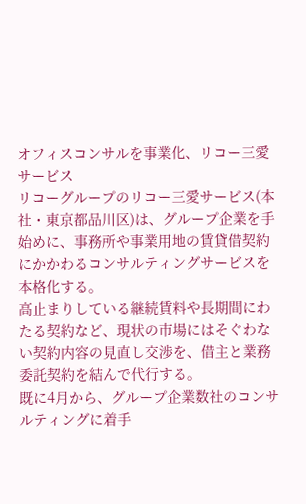オフィスコンサルを事業化、リコー三愛サービス
リコーグループのリコー三愛サービス(本社・東京都品川区)は、グループ企業を手始めに、事務所や事業用地の賃貸借契約にかかわるコンサルティングサービスを本格化する。
高止まりしている継続賃料や長期間にわたる契約など、現状の市場にはそぐわない契約内容の見直し交渉を、借主と業務委託契約を結んで代行する。
既に4月から、グループ企業数社のコンサルティングに着手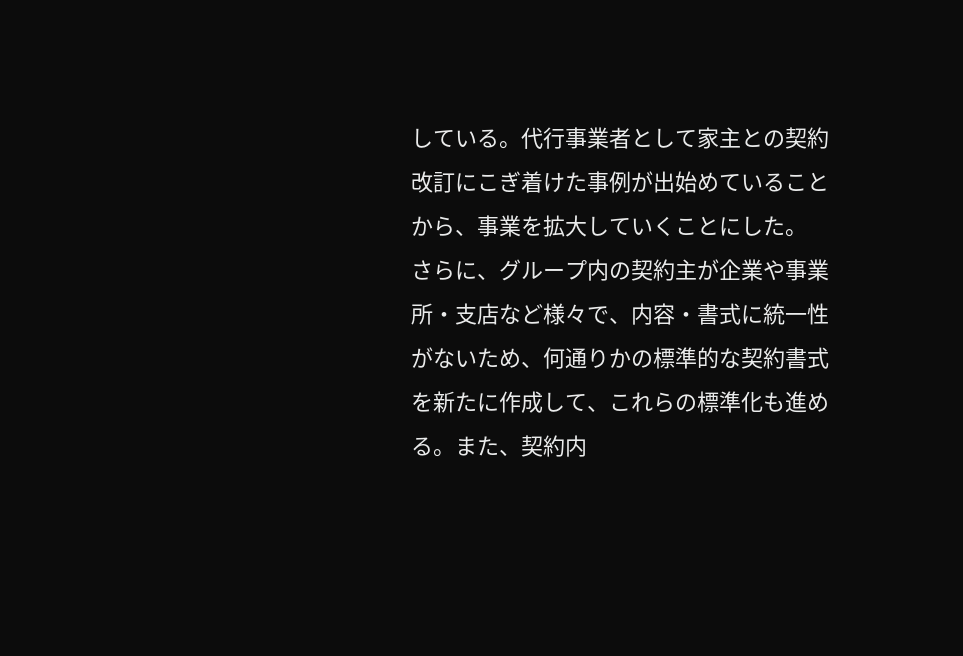している。代行事業者として家主との契約改訂にこぎ着けた事例が出始めていることから、事業を拡大していくことにした。
さらに、グループ内の契約主が企業や事業所・支店など様々で、内容・書式に統一性がないため、何通りかの標準的な契約書式を新たに作成して、これらの標準化も進める。また、契約内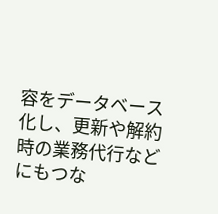容をデータベース化し、更新や解約時の業務代行などにもつな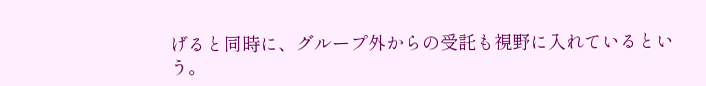げると同時に、グループ外からの受託も視野に入れているという。